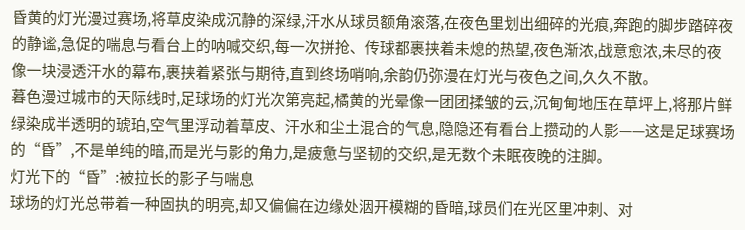昏黄的灯光漫过赛场,将草皮染成沉静的深绿,汗水从球员额角滚落,在夜色里划出细碎的光痕,奔跑的脚步踏碎夜的静谧,急促的喘息与看台上的呐喊交织,每一次拼抢、传球都裹挟着未熄的热望,夜色渐浓,战意愈浓,未尽的夜像一块浸透汗水的幕布,裹挟着紧张与期待,直到终场哨响,余韵仍弥漫在灯光与夜色之间,久久不散。
暮色漫过城市的天际线时,足球场的灯光次第亮起,橘黄的光晕像一团团揉皱的云,沉甸甸地压在草坪上,将那片鲜绿染成半透明的琥珀,空气里浮动着草皮、汗水和尘土混合的气息,隐隐还有看台上攒动的人影——这是足球赛场的“昏”,不是单纯的暗,而是光与影的角力,是疲惫与坚韧的交织,是无数个未眠夜晚的注脚。
灯光下的“昏”:被拉长的影子与喘息
球场的灯光总带着一种固执的明亮,却又偏偏在边缘处洇开模糊的昏暗,球员们在光区里冲刺、对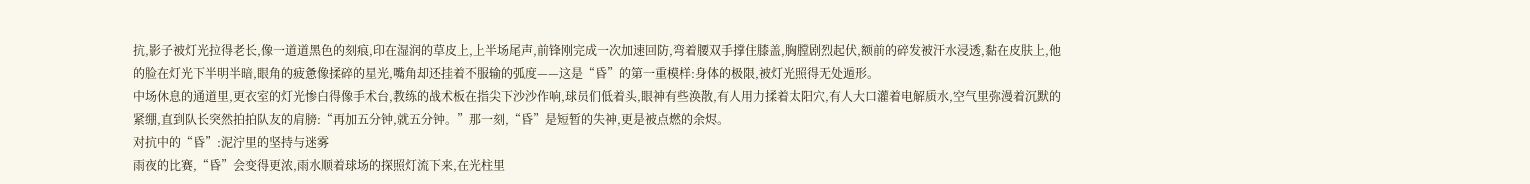抗,影子被灯光拉得老长,像一道道黑色的刻痕,印在湿润的草皮上,上半场尾声,前锋刚完成一次加速回防,弯着腰双手撑住膝盖,胸膛剧烈起伏,额前的碎发被汗水浸透,黏在皮肤上,他的脸在灯光下半明半暗,眼角的疲惫像揉碎的星光,嘴角却还挂着不服输的弧度——这是“昏”的第一重模样:身体的极限,被灯光照得无处遁形。
中场休息的通道里,更衣室的灯光惨白得像手术台,教练的战术板在指尖下沙沙作响,球员们低着头,眼神有些涣散,有人用力揉着太阳穴,有人大口灌着电解质水,空气里弥漫着沉默的紧绷,直到队长突然拍拍队友的肩膀:“再加五分钟,就五分钟。”那一刻,“昏”是短暂的失神,更是被点燃的余烬。
对抗中的“昏”:泥泞里的坚持与迷雾
雨夜的比赛,“昏”会变得更浓,雨水顺着球场的探照灯流下来,在光柱里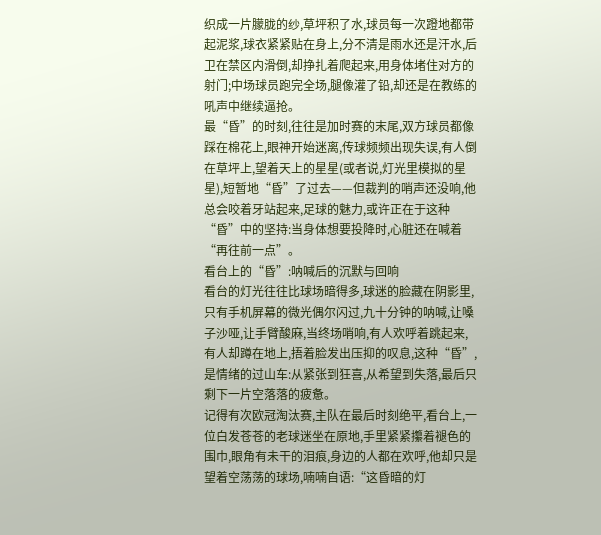织成一片朦胧的纱,草坪积了水,球员每一次蹬地都带起泥浆,球衣紧紧贴在身上,分不清是雨水还是汗水,后卫在禁区内滑倒,却挣扎着爬起来,用身体堵住对方的射门;中场球员跑完全场,腿像灌了铅,却还是在教练的吼声中继续逼抢。
最“昏”的时刻,往往是加时赛的末尾,双方球员都像踩在棉花上,眼神开始迷离,传球频频出现失误,有人倒在草坪上,望着天上的星星(或者说,灯光里模拟的星星),短暂地“昏”了过去——但裁判的哨声还没响,他总会咬着牙站起来,足球的魅力,或许正在于这种“昏”中的坚持:当身体想要投降时,心脏还在喊着“再往前一点”。
看台上的“昏”:呐喊后的沉默与回响
看台的灯光往往比球场暗得多,球迷的脸藏在阴影里,只有手机屏幕的微光偶尔闪过,九十分钟的呐喊,让嗓子沙哑,让手臂酸麻,当终场哨响,有人欢呼着跳起来,有人却蹲在地上,捂着脸发出压抑的叹息,这种“昏”,是情绪的过山车:从紧张到狂喜,从希望到失落,最后只剩下一片空落落的疲惫。
记得有次欧冠淘汰赛,主队在最后时刻绝平,看台上,一位白发苍苍的老球迷坐在原地,手里紧紧攥着褪色的围巾,眼角有未干的泪痕,身边的人都在欢呼,他却只是望着空荡荡的球场,喃喃自语:“这昏暗的灯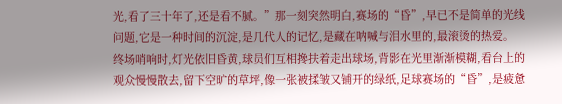光,看了三十年了,还是看不腻。”那一刻突然明白,赛场的“昏”,早已不是简单的光线问题,它是一种时间的沉淀,是几代人的记忆,是藏在呐喊与泪水里的,最滚烫的热爱。
终场哨响时,灯光依旧昏黄,球员们互相搀扶着走出球场,背影在光里渐渐模糊,看台上的观众慢慢散去,留下空旷的草坪,像一张被揉皱又铺开的绿纸,足球赛场的“昏”,是疲惫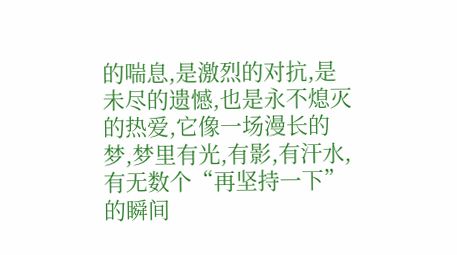的喘息,是激烈的对抗,是未尽的遗憾,也是永不熄灭的热爱,它像一场漫长的梦,梦里有光,有影,有汗水,有无数个“再坚持一下”的瞬间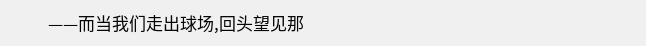——而当我们走出球场,回头望见那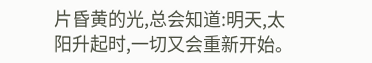片昏黄的光,总会知道:明天,太阳升起时,一切又会重新开始。